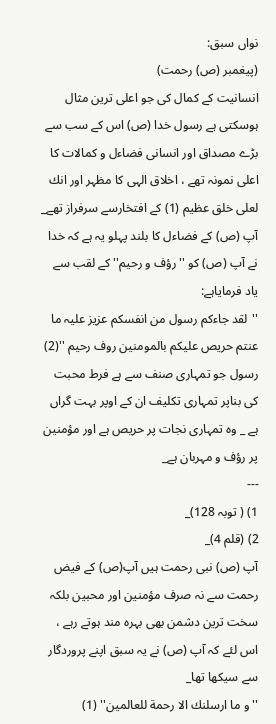نواں سبق:
(پيغمبر (ص) رحمت)
انسانيت كے كمال كى جو اعلى ترين مثال ہوسكتى ہے رسول خدا (ص) اس كے سب سے بڑے مصداق اور انسانى فضاءل و كمالات كا اعلى نمونہ تھے ، اخلاق الہى كا مظہر اور انك لعلى خلق عظيم (1) كے افتخارسے سرفراز تھے_
آپ (ص) كے فضاءل كا بلند پہلو يہ ہے كہ خدا نے آپ (ص) كو '' رؤف و رحيم'' كے لقب سے ياد فرماياہے:
''لقد جاءكم رسول من انفسكم عزيز عليہ ما عنتم حريص عليكم بالمومنين روف رحيم ''(2)
رسول جو تمہارى صنف سے ہے فرط محبت كى بناپر تمہارى تكليف ان كے اوپر بہت گراں ہے _ وہ تمہارى نجات پر حريص ہے اور مؤمنين پر رؤف و مہربان ہے_
---
1) ( توبہ 128)_
2) (قلم 4)_
آپ (ص) نبى رحمت ہيں آپ(ص) كے فيض رحمت سے نہ صرف مؤمنين اور محبين بلكہ سخت ترين دشمن بھى بہرہ مند ہوتے رہے ، اس لئے كہ آپ (ص) نے يہ سبق اپنے پروردگار سے سيكھا تھا_
''و ما ارسلنك الا رحمة للعالمين'' (1)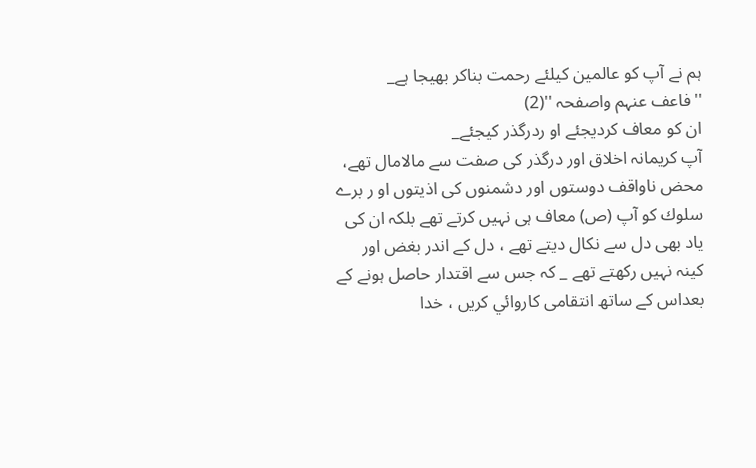ہم نے آپ كو عالمين كيلئے رحمت بناكر بھيجا ہے_
''فاعف عنہم واصفحہ ''(2)
ان كو معاف كرديجئے او ردرگذر كيجئے_
آپ كريمانہ اخلاق اور درگذر كى صفت سے مالامال تھے، محض ناواقف دوستوں اور دشمنوں كى اذيتوں او ر برے سلوك كو آپ (ص) معاف ہى نہيں كرتے تھے بلكہ ان كى ياد بھى دل سے نكال ديتے تھے ، دل كے اندر بغض اور كينہ نہيں ركھتے تھے _ كہ جس سے اقتدار حاصل ہونے كے بعداس كے ساتھ انتقامى كاروائي كريں ، خدا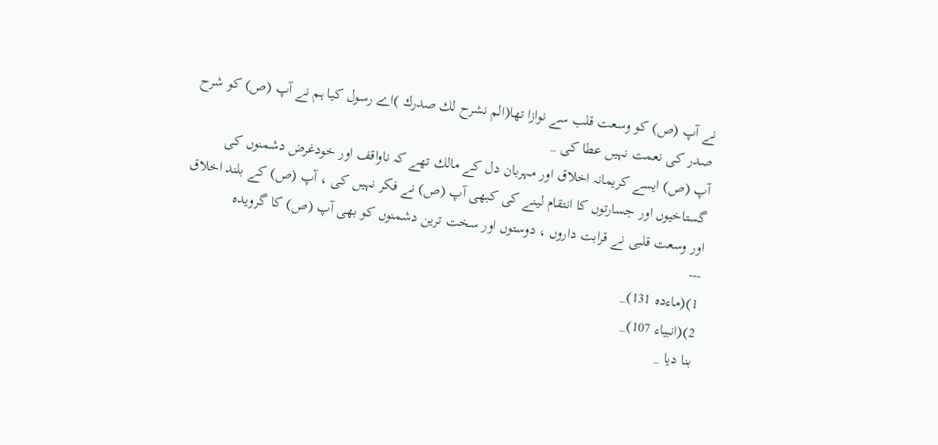نے آپ (ص) كو وسعت قلب سے نوازا تھا(الم نشرح لك صدرك )اے رسول كيا ہم نے آپ (ص) كو شرح صدر كى نعمت نہيں عطا كى _
آپ (ص) ايسے كريمانہ اخلاق اور مہربان دل كے مالك تھے كہ ناواقف اور خودغرض دشمنوں كى گستاخيوں اور جسارتوں كا انتقام لينے كى كبھى آپ (ص) نے فكر نہيں كى ، آپ (ص) كے بلند اخلاق اور وسعت قلبى نے قرابت داروں ، دوستوں اور سخت ترين دشمنوں كو بھى آپ (ص) كا گرويدہ
---
1)(ماءدہ 131)_
2)(انبياء 107)_
بنا ديا _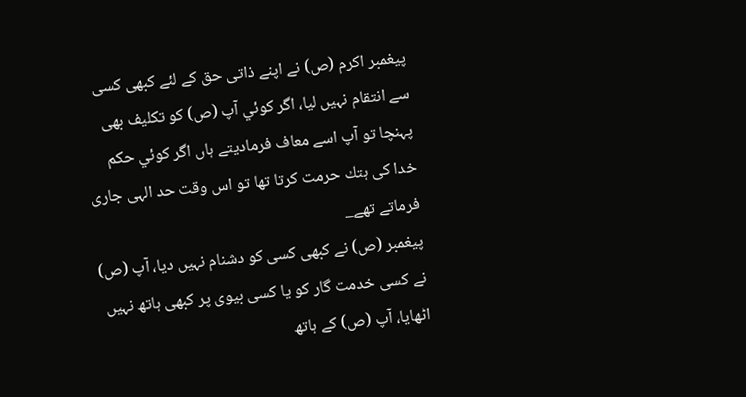پيغمبر اكرم (ص) نے اپنے ذاتى حق كے لئے كبھى كسى سے انتقام نہيں ليا، اگر كوئي آپ (ص) كو تكليف بھى پہنچا تو آپ اسے معاف فرماديتے ہاں اگر كوئي حكم خدا كى ہتك حرمت كرتا تھا تو اس وقت حد الہى جارى فرماتے تھے_
پيغمبر (ص) نے كبھى كسى كو دشنام نہيں ديا، آپ (ص) نے كسى خدمت گار كو يا كسى بيوى پر كبھى ہاتھ نہيں اٹھايا، آپ (ص) كے ہاتھ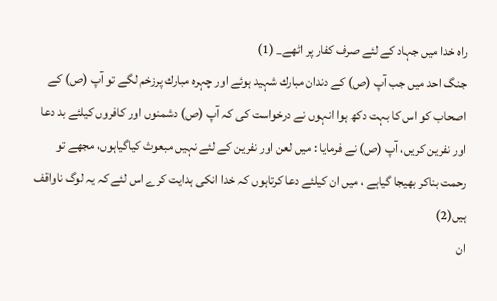راہ خدا ميں جہاد كے لئے صرف كفار پر اٹھے_ (1)
جنگ احد ميں جب آپ (ص) كے دندان مبارك شہيد ہوئے اور چہرہ مبارك پرزخم لگے تو آپ (ص) كے اصحاب كو اس كا بہت دكھ ہوا انہوں نے درخواست كى كہ آپ (ص) دشمنوں اور كافروں كيلئے بد دعا اور نفرين كريں، آپ (ص) نے فرمايا : ميں لعن اور نفرين كے لئے نہيں مبعوث كياگياہوں، مجھے تو رحمت بناكر بھيجا گياہے ، ميں ان كيلئے دعا كرتاہوں كہ خدا انكى ہدايت كرے اس لئے كہ يہ لوگ ناواقف ہيں(2)
ان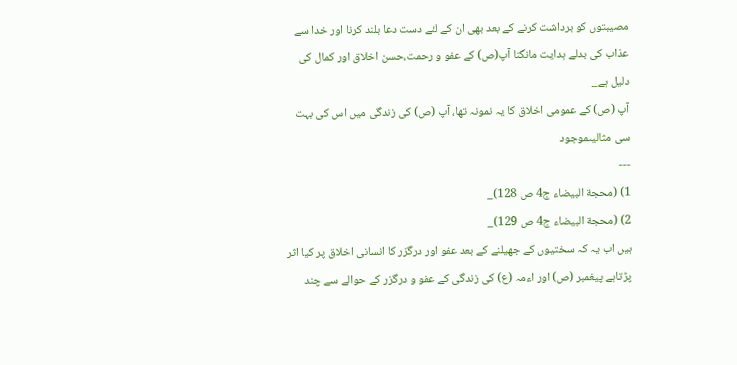مصيبتوں كو برداشت كرنے كے بعد بھى ان كے لئے دست دعا بلند كرنا اور خدا سے عذاب كى بدلے ہدايت مانگنا آپ(ص) كے عفو و رحمت،حسن اخلاق اور كمال كى دليل ہے_
آپ (ص) كے عمومى اخلاق كا يہ نمونہ تھا، آپ (ص) كى زندگى ميں اس كى بہت سى مثاليںموجود
---
1) (محجة البيضاء ج4 ص 128)_
2) (محجة البيضاء ج4 ص 129)_
ہيں اب يہ كہ سختيوں كے جھيلنے كے بعد عفو اور درگزر كا انسانى اخلاق پر كيا اثر پڑتاہے پيغمبر (ص) اور اءمہ (ع) كى زندگى كے عفو و درگزر كے حوالے سے چند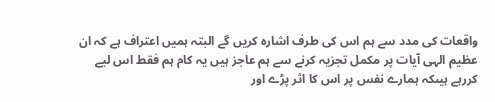واقعات كى مدد سے ہم اس كى طرف اشارہ كريں گے البتہ ہميں اعتراف ہے كہ ان عظيم الہى آيات پر مكمل تجزيہ كرنے سے ہم عاجز ہيں يہ كام ہم فقط اس ليے كررہے ہيںكہ ہمارے نفس پر اس كا اثر پڑے اور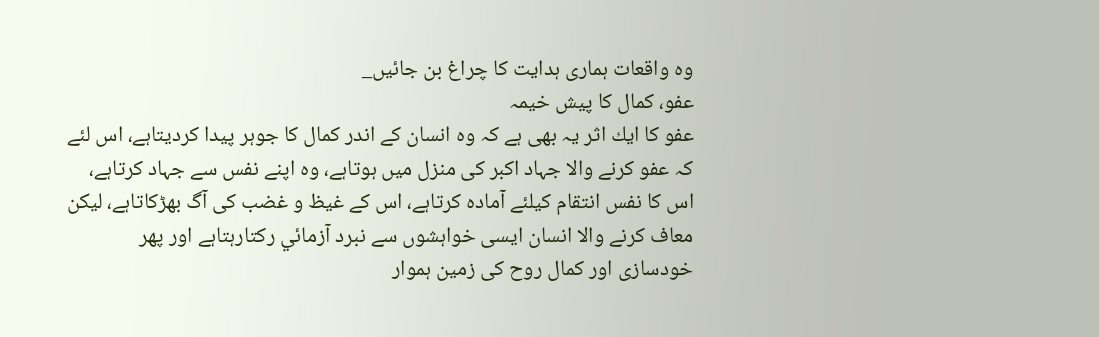وہ واقعات ہمارى ہدايت كا چراغ بن جائيں_
عفو، كمال كا پيش خيمہ
عفو كا ايك اثر يہ بھى ہے كہ وہ انسان كے اندر كمال كا جوہر پيدا كرديتاہے، اس لئے كہ عفو كرنے والا جہاد اكبر كى منزل ميں ہوتاہے، وہ اپنے نفس سے جہاد كرتاہے، اس كا نفس انتقام كيلئے آمادہ كرتاہے، اس كے غيظ و غضب كى آگ بھڑكاتاہے، ليكن معاف كرنے والا انسان ايسى خواہشوں سے نبرد آزمائي ركتارہتاہے اور پھر خودسازى اور كمال روح كى زمين ہموار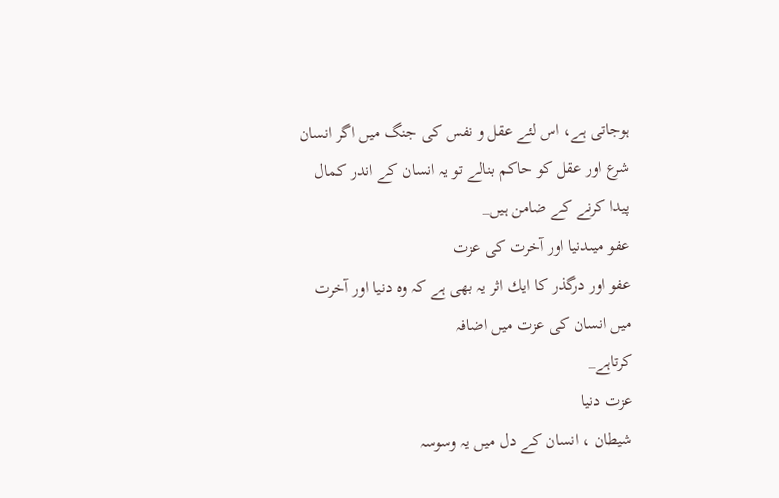ہوجاتى ہے، اس لئے عقل و نفس كى جنگ ميں اگر انسان شرع اور عقل كو حاكم بنالے تو يہ انسان كے اندر كمال پيدا كرنے كے ضامن ہيں_
عفو ميںدنيا اور آخرت كى عزت
عفو اور درگذر كا ايك اثر يہ بھى ہے كہ وہ دنيا اور آخرت ميں انسان كى عزت ميں اضافہ
كرتاہے_
عزت دنيا
شيطان ، انسان كے دل ميں يہ وسوسہ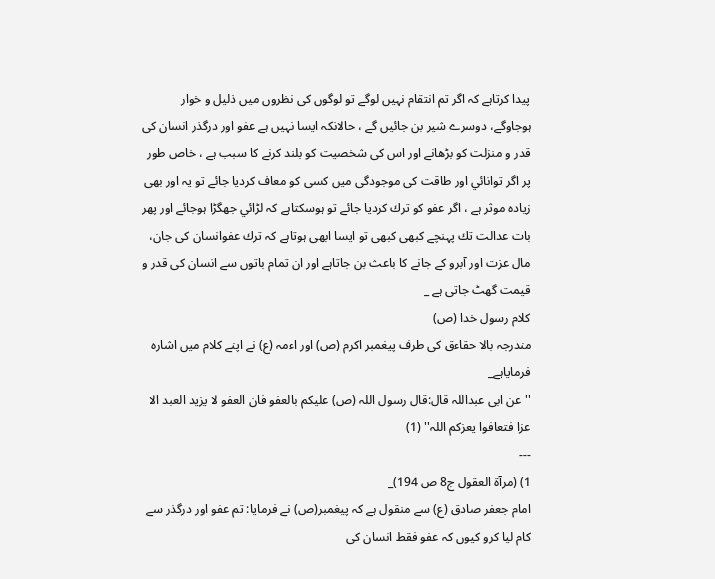پيدا كرتاہے كہ اگر تم انتقام نہيں لوگے تو لوگوں كى نظروں ميں ذليل و خوار ہوجاوگے، دوسرے شير بن جائيں گے ، حالانكہ ايسا نہيں ہے عفو اور درگذر انسان كى قدر و منزلت كو بڑھانے اور اس كى شخصيت كو بلند كرنے كا سبب ہے ، خاص طور پر اگر توانائي اور طاقت كى موجودگى ميں كسى كو معاف كرديا جائے تو يہ اور بھى زيادہ موثر ہے ، اگر عفو كو ترك كرديا جائے تو ہوسكتاہے كہ لڑائي جھگڑا ہوجائے اور پھر بات عدالت تك پہنچے كبھى كبھى تو ايسا ابھى ہوتاہے كہ ترك عفوانسان كى جان، مال عزت اور آبرو كے جانے كا باعث بن جاتاہے اور ان تمام باتوں سے انسان كى قدر و قيمت گھٹ جاتى ہے _
كلام رسول خدا (ص)
مندرجہ بالا حقاءق كى طرف پيغمبر اكرم (ص) اور اءمہ (ع) نے اپنے كلام ميں اشارہ فرماياہے_
''عن ابى عبداللہ قال:قال رسول اللہ (ص) عليكم بالعفو فان العفو لا يزيد العبد الا عزا فتعافوا يعزكم اللہ'' (1)
---
1) (مرآة العقول ج8 ص 194)_
امام جعفر صادق (ع) سے منقول ہے كہ پيغمبر(ص) نے فرمايا: تم عفو اور درگذر سے كام ليا كرو كيوں كہ عفو فقط انسان كى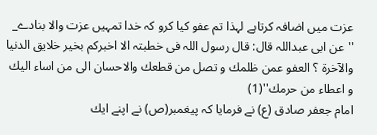عزت ميں اضافہ كرتاہے لہذا تم عفو كيا كرو كہ خدا تمہيں عزت والا بنادے_
''عن ابى عبداللہ قال: قال رسول اللہ فى خطبتہ الا اخبركم بخير خلايق الدنيا والآخرة ؟ العفو عمن ظلمك و تصل من قطعك والاحسان الى من اساء اليك و اعطاء من حرمك''(1)
امام جعفر صادق (ع) نے فرمايا كہ پيغمبر(ص) نے اپنے ايك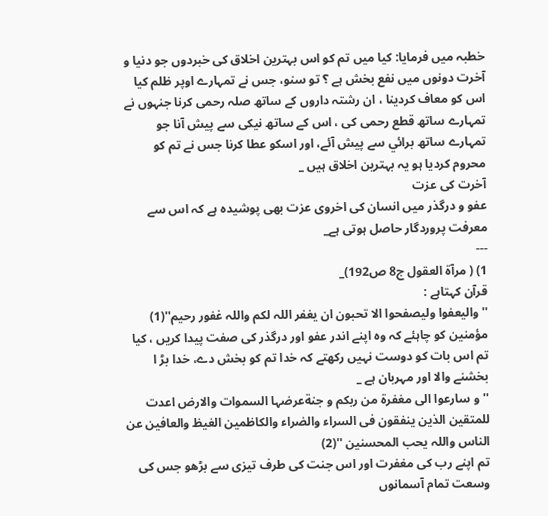خطبہ ميں فرمايا: كيا ميں تم كو اس بہترين اخلاق كى خبردوں جو دنيا و آخرت دونوں ميں نفع بخش ہے ؟ تو سنو، جس نے تمہارے اوپر ظلم كيا اس كو معاف كردينا ، ان رشتہ داروں كے ساتھ صلہ رحمى كرنا جنہوں نے تمہارے ساتھ قطع رحمى كى ، اس كے ساتھ نيكى سے پيش آنا جو تمہارے ساتھ برائي سے پيش آئے، اور اسكو عطا كرنا جس نے تم كو محروم كرديا ہو يہ بہترين اخلاق ہيں _
آخرت كى عزت
عفو و درگذر ميں انسان كى اخروى عزت بھى پوشيدہ ہے كہ اس سے معرفت پروردگار حاصل ہوتى ہے_
---
1) ( مرآة العقول ج8 ص192)_
قرآن كہتاہے :
''واليعفوا وليصفحوا الا تحبون ان يغفر اللہ لكم واللہ غفور رحيم''(1)
مؤمنين كو چاہئے كہ وہ اپنے اندر عفو اور درگذر كى صفت پيدا كريں ، كيا تم اس بات كو دوست نہيں ركھتے كہ خدا تم كو بخش دے، خدا بڑ ا بخشنے والا اور مہربان ہے _
''و سارعوا الى مغفرة من ربكم و جنةعرضہا السموات والارض اعدت للمتقين الذين ينفقون فى السراء والضراء والكاظمين الغيظ والعافين عن الناس واللہ يحب المحسنين ''(2)
تم اپنے رب كى مغفرت اور اس جنت كى طرف تيزى سے بڑھو جس كى وسعت تمام آسمانوں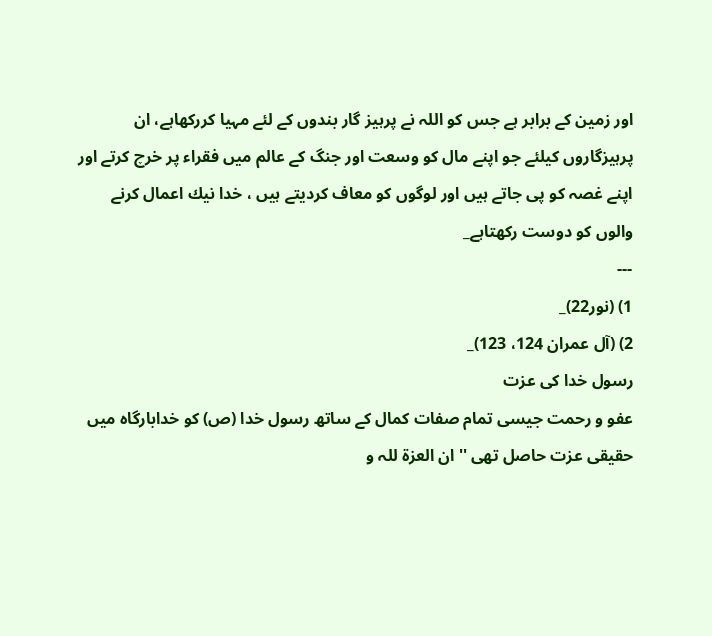اور زمين كے برابر ہے جس كو اللہ نے پرہيز گار بندوں كے لئے مہيا كرركھاہے، ان پرہيزگاروں كيلئے جو اپنے مال كو وسعت اور جنگ كے عالم ميں فقراء پر خرچ كرتے اور اپنے غصہ كو پى جاتے ہيں اور لوگوں كو معاف كرديتے ہيں ، خدا نيك اعمال كرنے والوں كو دوست ركھتاہے_
---
1) (نور22)_
2) (آل عمران 124، 123)_
رسول خدا كى عزت
عفو و رحمت جيسى تمام صفات كمال كے ساتھ رسول خدا (ص) كو خدابارگاہ ميں حقيقى عزت حاصل تھى '' ان العزة للہ و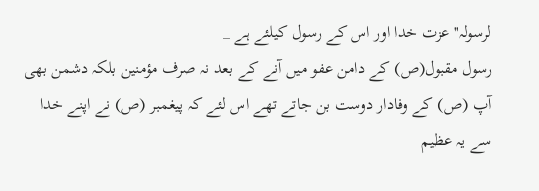لرسولہ'' عزت خدا اور اس كے رسول كيلئے ہے _
رسول مقبول(ص) كے دامن عفو ميں آنے كے بعد نہ صرف مؤمنين بلكہ دشمن بھى آپ (ص) كے وفادار دوست بن جاتے تھے اس لئے كہ پيغمبر (ص) نے اپنے خدا سے يہ عظيم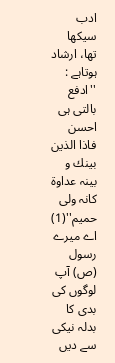ادب سيكھا تھا، ارشاد ہوتاہے :
''ادفع بالتى ہى احسن فاذا الذين بينك و بينہ عداوة كانہ ولى حميم''(1)
اے ميرے رسول (ص) آپ لوگوں كى بدى كا بدلہ نيكى سے ديں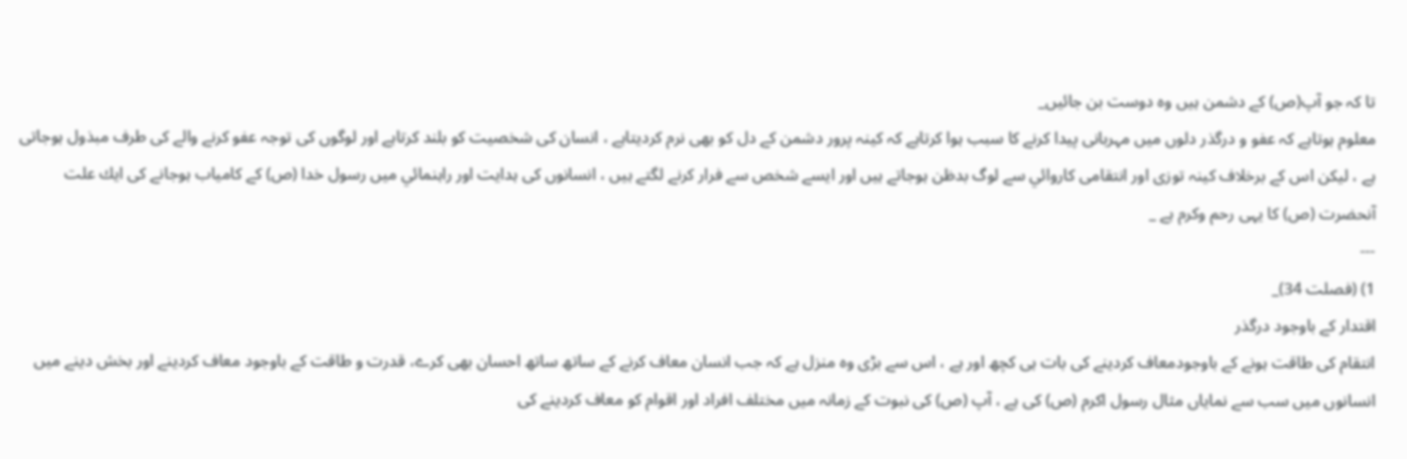تا كہ جو آپ(ص) كے دشمن ہيں وہ دوست بن جائيں_
معلوم ہوتاہے كہ عفو و درگذر دلوں ميں مہربانى پيدا كرنے كا سبب ہوا كرتاہے كہ كينہ پرور دشمن كے دل كو بھى نرم كرديتاہے ، انسان كى شخصيت كو بلند كرتاہے اور لوگوں كى توجہ عفو كرنے والے كى طرف مبذول ہوجاتى ہے ، ليكن اس كے برخلاف كينہ توزى اور انتقامى كاروائي سے لوگ بدظن ہوجاتے ہيں اور ايسے شخص سے فرار كرنے لگتے ہيں ، انسانوں كى ہدايت اور راہنمائي ميں رسول خدا (ص) كے كامياب ہوجانے كى ايك علت آنحضرت (ص) كا يہى رحم وكرم ہے _
---
1) (فصلت 34)_
اقتدار كے باوجود درگذر
انتقام كى طاقت ہونے كے باوجودمعاف كردينے كى بات ہى كچھ اور ہے ، اس سے بڑى وہ منزل ہے كہ جب انسان معاف كرنے كے ساتھ ساتھ احسان بھى كرے، قدرت و طاقت كے باوجود معاف كردينے اور بخش دينے ميں انسانوں ميں سب سے نماياں مثال رسول اكرم (ص) كى ہے ، آپ (ص) كى نبوت كے زمانہ ميں مختلف افراد اور اقوام كو معاف كردينے كى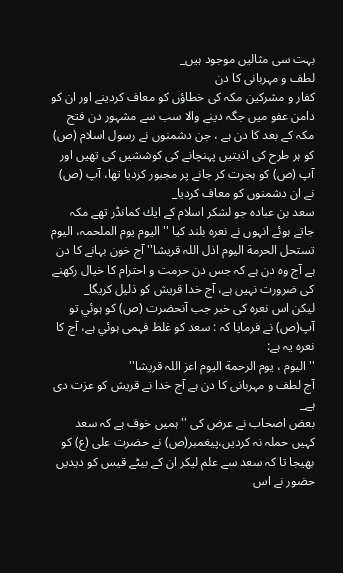بہت سى مثاليں موجود ہيں_
لطف و مہربانى كا دن
كفار و مشركين مكہ كى خطاؤں كو معاف كردينے اور ان كو دامن عفو ميں جگہ دينے والا سب سے مشہور دن فتح مكہ كے بعد كا دن ہے ، جن دشمنوں نے رسول اسلام (ص) كو ہر طرح كى اذيتيں پہنچانے كى كوششيں كى تھيں اور آپ (ص) كو ہجرت كر جانے پر مجبور كرديا تھا، آپ (ص) نے ان دشمنوں كو معاف كرديا_
سعد بن عبادہ جو لشكر اسلام كے ايك كمانڈر تھے مكہ جاتے ہوئے انہوں نے نعرہ بلند كيا '' اليوم يوم الملحمہ، اليوم تستحل الحرمة اليوم اذل اللہ قريشا'' آج خون بہانے كا دن ہے آج وہ دن ہے كہ جس دن حرمت و احترام كا خيال ركھنے كى ضرورت نہيں ہے، آج خدا قريش كو ذليل كريگا_
ليكن اس نعرہ كى خبر جب آنحضرت (ص) كو ہوئي تو آپ(ص) نے فرمايا كہ : سعد كو غلط فہمى ہوئي ہے، آج كا نعرہ يہ ہے:
''اليوم ، يوم الرحمة اليوم اعز اللہ قريشا''
آج لطف و مہربانى كا دن ہے آج خدا نے قريش كو عزت دى ہے_
بعض اصحاب نے عرض كى '' ہميں خوف ہے كہ سعد كہيں حملہ نہ كرديں،پيغمبر(ص) نے حضرت على (ع) كو بھيجا تا كہ سعد سے علم ليكر ان كے بيٹے قيس كو ديديں حضور نے اس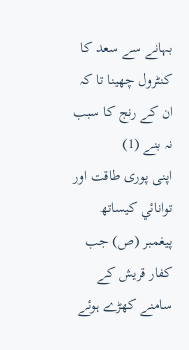بہانے سے سعد كا كنٹرول چھينا تا كہ ان كے رنج كا سبب نہ بنے (1)
اپنى پورى طاقت اور توانائي كيساتھ پيغمبر (ص) جب كفار قريش كے سامنے كھڑے ہوئے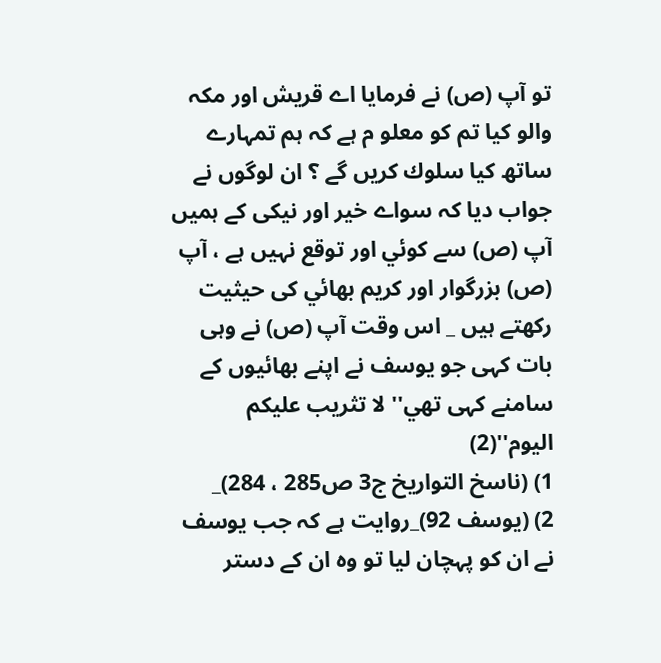تو آپ (ص) نے فرمايا اے قريش اور مكہ والو كيا تم كو معلو م ہے كہ ہم تمہارے ساتھ كيا سلوك كريں گے ؟ ان لوگوں نے جواب ديا كہ سواے خير اور نيكى كے ہميں آپ (ص) سے كوئي اور توقع نہيں ہے ، آپ (ص) بزرگوار اور كريم بھائي كى حيثيت ركھتے ہيں _ اس وقت آپ (ص) نے وہى بات كہى جو يوسف نے اپنے بھائيوں كے سامنے كہى تھي'' لا تثريب عليكم اليوم''(2)
1) (ناسخ التواريخ ج3 ص285 ، 284)_
2) (يوسف 92)_روايت ہے كہ جب يوسف نے ان كو پہچان ليا تو وہ ان كے دستر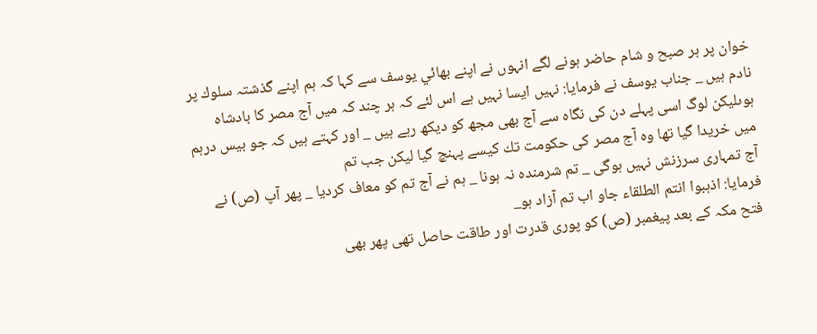خوان پر ہر صبح و شام حاضر ہونے لگے انہوں نے اپنے بھائي يوسف سے كہا كہ ہم اپنے گذشتہ سلوك پر نادم ہيں _ جناب يوسف نے فرمايا: نہيں ايسا نہيں ہے اس لئے كہ ہر چند كہ ميں آج مصر كا بادشاہ ہوںليكن لوگ اسى پہلے دن كى نگاہ سے آج بھى مجھ كو ديكھ رہے ہيں _ اور كہتے ہيں كہ جو بيس درہم ميں خريدا گيا تھا وہ آج مصر كى حكومت تك كيسے پہنچ گيا ليكن جب تم
آج تمہارى سرزنش نہيں ہوگى _ تم شرمندہ نہ ہونا _ ہم نے آج تم كو معاف كرديا _ پھر آپ (ص) نے فرمايا: اذہبوا انتم الطلقاء جاو اب تم آزاد ہو_
فتح مكہ كے بعد پيغمبر (ص) كو پورى قدرت اور طاقت حاصل تھى پھر بھى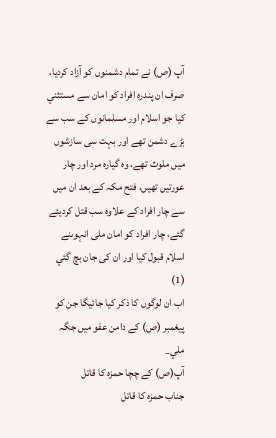آپ (ص) نے تمام دشمنوں كو آزاد كرديا، صرف ان پندرہ افراد كو امان سے مستثني كيا جو اسلام اور مسلمانوں كے سب سے بڑے دشمن تھے اور بہت سى سازشوں ميں ملوث تھے، وہ گيارہ مرد اور چار عورتيں تھيں، فتح مكہ كے بعد ان ميں سے چار افراد كے علاوہ سب قتل كرديئے گئے، چار افراد كو امان ملى انہوںنے اسلام قبول كيا اور ان كى جان بچ گئي (1)
اب ان لوگوں كا ذكر كيا جائيگا جن كو پيغمبر (ص) كے دامن عفو ميں جگہ ملي_
آپ(ص) كے چچا حمزہ كا قاتل
جناب حمزہ كا قاتل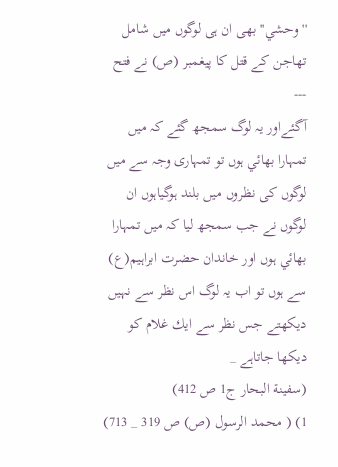'' وحشي'' بھى ان ہى لوگوں ميں شامل تھاجن كے قتل كا پيغمبر (ص) نے فتح
---
آگئےاور يہ لوگ سمجھ گئے كہ ميں تمہارا بھائي ہوں تو تمہارى وجہ سے ميں لوگوں كى نظروں ميں بلند ہوگياہوں ان لوگوں نے جب سمجھ ليا كہ ميں تمہارا بھائي ہوں اور خاندان حضرت ابراہيم(ع) سے ہوں تو اب يہ لوگ اس نظر سے نہيں ديكھتے جس نظر سے ايك غلام كو ديكھا جاتاہے _
(سفينة البحار ج1 ص 412)
1) ( محمد الرسول (ص) ص 319 _ 713)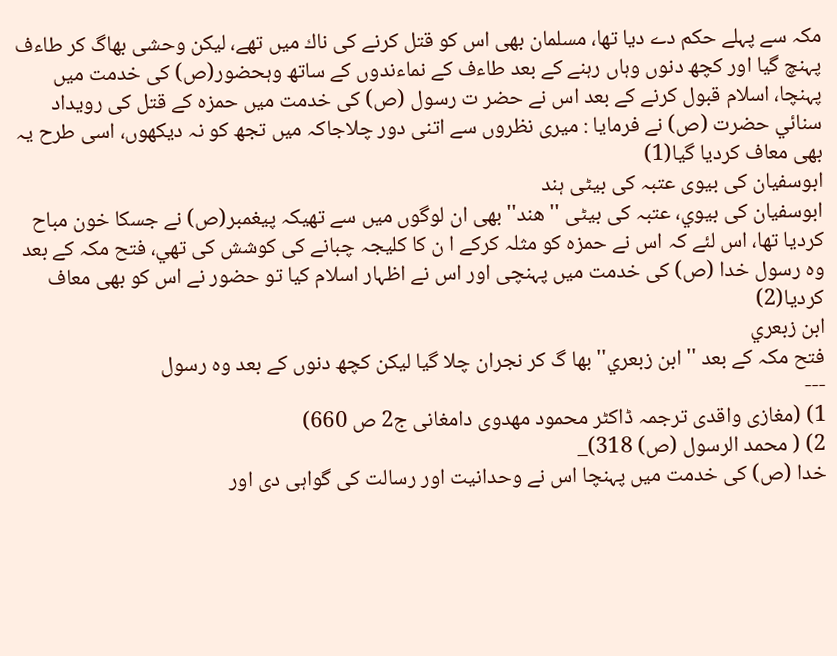مكہ سے پہلے حكم دے ديا تھا، مسلمان بھى اس كو قتل كرنے كى ناك ميں تھے، ليكن وحشى بھاگ كر طاءف پہنچ گيا اور كچھ دنوں وہاں رہنے كے بعد طاءف كے نماءندوں كے ساتھ وہحضور(ص) كى خدمت ميں پہنچا، اسلام قبول كرنے كے بعد اس نے حضر ت رسول (ص) كى خدمت ميں حمزہ كے قتل كى رويداد سنائي حضرت (ص) نے فرمايا : ميرى نظروں سے اتنى دور چلاجاكہ ميں تجھ كو نہ ديكھوں، اسى طرح يہ بھى معاف كرديا گيا(1)
ابوسفيان كى بيوى عتبہ كى بيٹى ہند
ابوسفيان كى بيوي، عتبہ كى بيٹى '' ھند'' بھى ان لوگوں ميں سے تھيكہ پيغمبر(ص) نے جسكا خون مباح كرديا تھا، اس لئے كہ اس نے حمزہ كو مثلہ كركے ا ن كا كليجہ چبانے كى كوشش كى تھي، فتح مكہ كے بعد وہ رسول خدا (ص) كى خدمت ميں پہنچى اور اس نے اظہار اسلام كيا تو حضور نے اس كو بھى معاف كرديا(2)
ابن زبعري
فتح مكہ كے بعد '' ابن زبعري'' بھا گ كر نجران چلا گيا ليكن كچھ دنوں كے بعد وہ رسول
---
1) (مغازى واقدى ترجمہ ڈاكٹر محمود مھدوى دامغانى ج2 ص 660)
2) ( محمد الرسول (ص) 318)_
خدا (ص) كى خدمت ميں پہنچا اس نے وحدانيت اور رسالت كى گواہى دى اور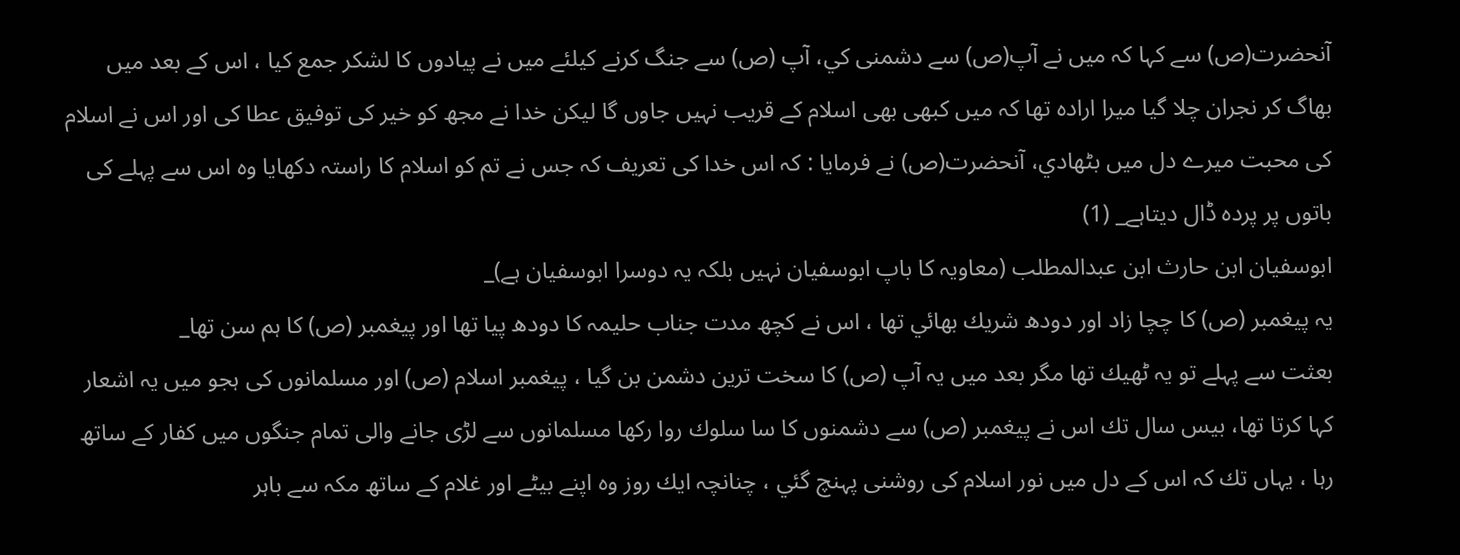آنحضرت(ص) سے كہا كہ ميں نے آپ(ص) سے دشمنى كي، آپ (ص) سے جنگ كرنے كيلئے ميں نے پيادوں كا لشكر جمع كيا ، اس كے بعد ميں بھاگ كر نجران چلا گيا ميرا ارادہ تھا كہ ميں كبھى بھى اسلام كے قريب نہيں جاوں گا ليكن خدا نے مجھ كو خير كى توفيق عطا كى اور اس نے اسلام كى محبت ميرے دل ميں بٹھادي، آنحضرت(ص) نے فرمايا : كہ اس خدا كى تعريف كہ جس نے تم كو اسلام كا راستہ دكھايا وہ اس سے پہلے كى باتوں پر پردہ ڈال ديتاہے_ (1)
ابوسفيان ابن حارث ابن عبدالمطلب (معاويہ كا باپ ابوسفيان نہيں بلكہ يہ دوسرا ابوسفيان ہے)_
يہ پيغمبر (ص) كا چچا زاد اور دودھ شريك بھائي تھا ، اس نے كچھ مدت جناب حليمہ كا دودھ پيا تھا اور پيغمبر (ص) كا ہم سن تھا_
بعثت سے پہلے تو يہ ٹھيك تھا مگر بعد ميں يہ آپ (ص) كا سخت ترين دشمن بن گيا ، پيغمبر اسلام (ص) اور مسلمانوں كى ہجو ميں يہ اشعار كہا كرتا تھا، بيس سال تك اس نے پيغمبر (ص) سے دشمنوں كا سا سلوك روا ركھا مسلمانوں سے لڑى جانے والى تمام جنگوں ميں كفار كے ساتھ رہا ، يہاں تك كہ اس كے دل ميں نور اسلام كى روشنى پہنچ گئي ، چنانچہ ايك روز وہ اپنے بيٹے اور غلام كے ساتھ مكہ سے باہر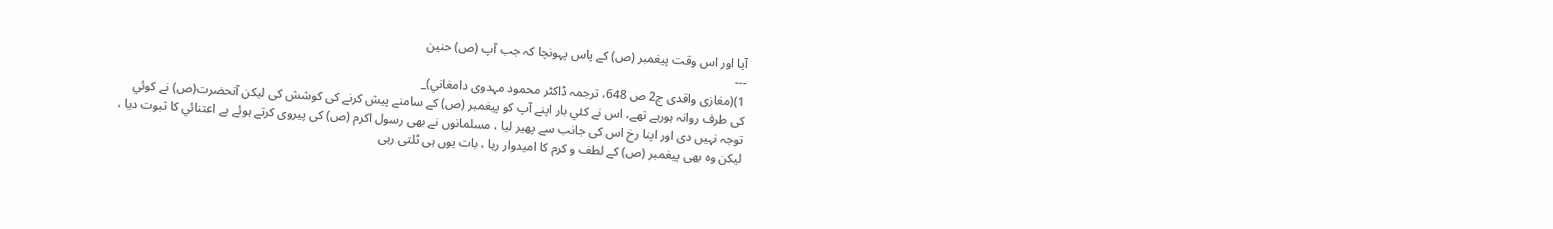آيا اور اس وقت پيغمبر (ص) كے پاس پہونچا كہ جب آپ (ص) حنين
---
1)(مغازى واقدى ج2 ص 648، ترجمہ ڈاكٹر محمود مہدوى دامغاني)_
كى طرف روانہ ہورہے تھے، اس نے كئي بار اپنے آپ كو پيغمبر (ص) كے سامنے پيش كرنے كى كوشش كى ليكن آنحضرت(ص) نے كوئي توجہ نہيں دى اور اپنا رخ اس كى جانب سے پھير ليا ، مسلمانوں نے بھى رسول اكرم (ص) كى پيروى كرتے ہوئے بے اعتنائي كا ثبوت ديا ، ليكن وہ بھى پيغمبر (ص) كے لطف و كرم كا اميدوار رہا ، بات يوں ہى ٹلتى رہى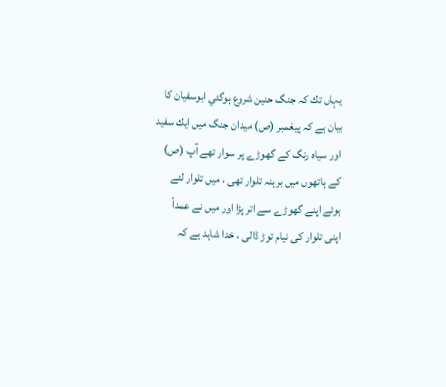يہاں تك كہ جنگ حنين شروع ہوگئي ابوسفيان كا بيان ہے كہ پيغمبر (ص) ميدان جنگ ميں ايك سفيد اور سياہ رنگ كے گھوڑے پر سوار تھے آپ (ص) كے ہاتھوں ميں برہنہ تلوار تھى ، ميں تلوار لئے ہوئے اپنے گھوڑے سے اتر پڑا اور ميں نے عمداً اپنى تلوار كى نيام توڑ ڈالى ، خدا شاہد ہے كہ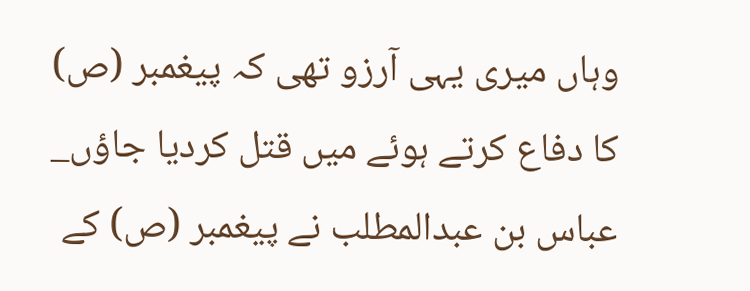وہاں ميرى يہى آرزو تھى كہ پيغمبر (ص) كا دفاع كرتے ہوئے ميں قتل كرديا جاؤں_
عباس بن عبدالمطلب نے پيغمبر (ص) كے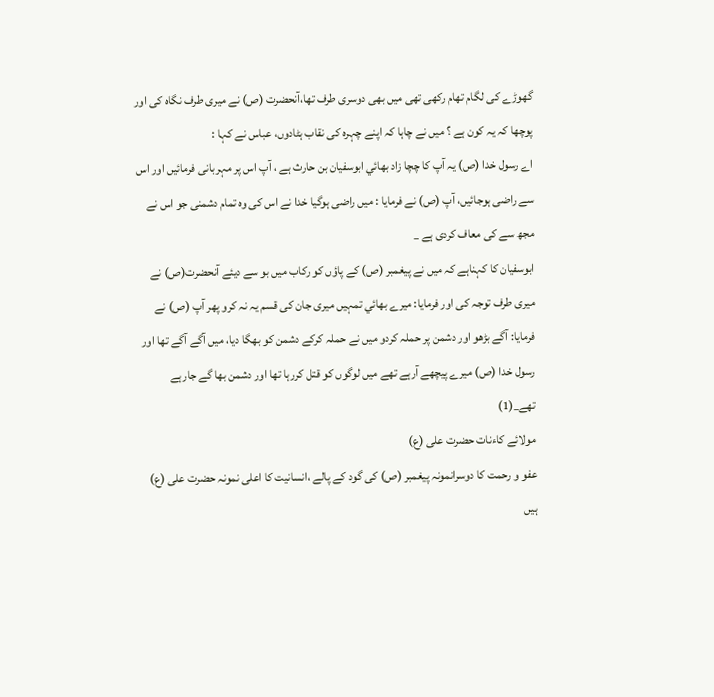گھوڑے كى لگام تھام ركھى تھى ميں بھى دوسرى طرف تھا،آنحضرت (ص) نے ميرى طرف نگاہ كى اور پوچھا كہ يہ كون ہے ؟ ميں نے چاہا كہ اپنے چہرہ كى نقاب ہٹادوں، عباس نے كہا :
اے رسول خدا (ص) يہ آپ كا چچا زاد بھائي ابوسفيان بن حارث ہے ، آپ اس پر مہربانى فرمائيں اور اس سے راضى ہوجائيں، آپ (ص) نے فرمايا : ميں راضى ہوگيا خدا نے اس كى وہ تمام دشمنى جو اس نے مجھ سے كى معاف كردى ہے _
ابوسفيان كا كہناہے كہ ميں نے پيغمبر (ص) كے پاؤں كو ركاب ميں بو سے ديئے آنحضرت(ص) نے ميرى طرف توجہ كى اور فرمايا: ميرے بھائي تمہيں ميرى جان كى قسم يہ نہ كرو پھر آپ (ص) نے
فرمايا: آگے بڑھو اور دشمن پر حملہ كردو ميں نے حملہ كركے دشمن كو بھگا ديا، ميں آگے آگے تھا اور رسول خدا (ص) ميرے پيچھے آرہے تھے ميں لوگوں كو قتل كررہا تھا اور دشمن بھا گے جارہے تھے_(1)
مولائے كاءنات حضرت على (ع)
عفو و رحمت كا دوسرانمونہ پيغمبر (ص) كى گود كے پالے ،انسانيت كا اعلى نمونہ حضرت على (ع) ہيں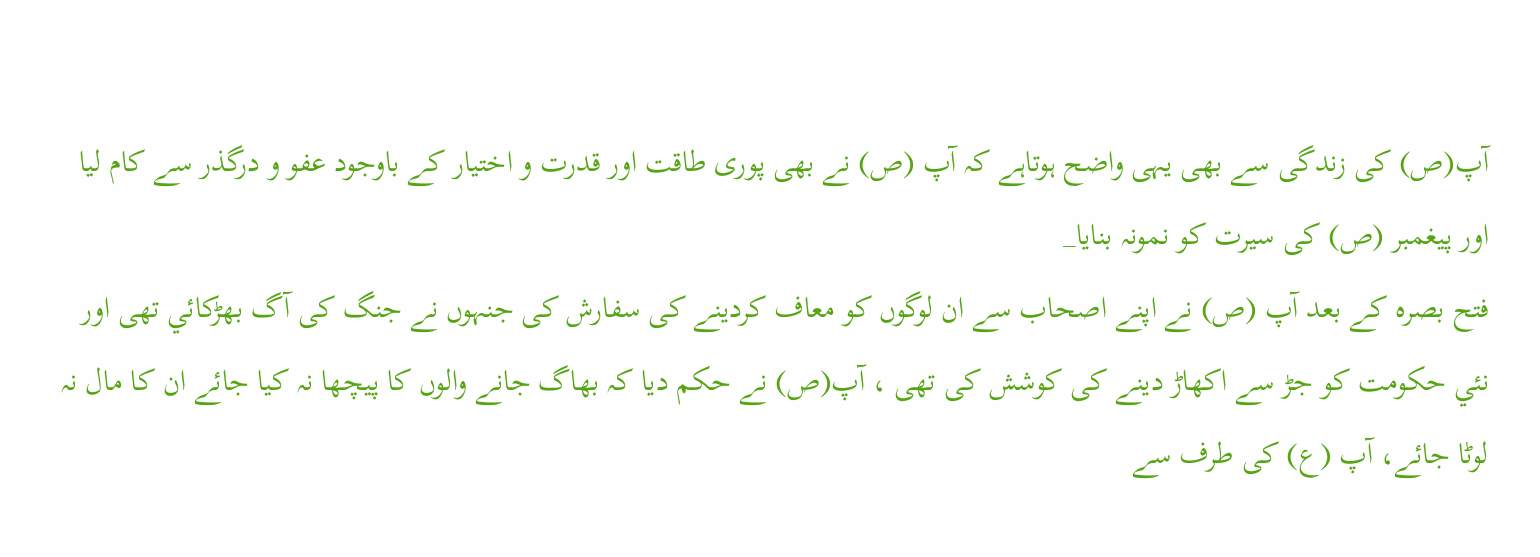آپ(ص) كى زندگى سے بھى يہى واضح ہوتاہے كہ آپ (ص) نے بھى پورى طاقت اور قدرت و اختيار كے باوجود عفو و درگذر سے كام ليا اور پيغمبر (ص) كى سيرت كو نمونہ بنايا_
فتح بصرہ كے بعد آپ (ص) نے اپنے اصحاب سے ان لوگوں كو معاف كردينے كى سفارش كى جنہوں نے جنگ كى آگ بھڑكائي تھى اور نئي حكومت كو جڑ سے اكھاڑ دينے كى كوشش كى تھى ، آپ(ص) نے حكم ديا كہ بھاگ جانے والوں كا پيچھا نہ كيا جائے ان كا مال نہ لوٹا جائے، آپ (ع) كى طرف سے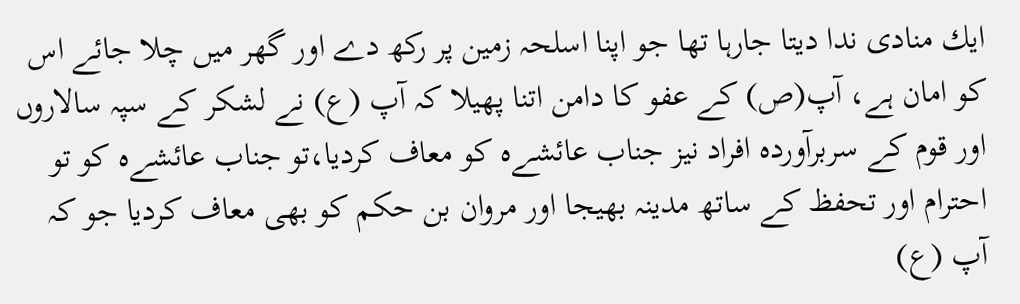ايك منادى ندا ديتا جارہا تھا جو اپنا اسلحہ زمين پر ركھ دے اور گھر ميں چلا جائے اس كو امان ہے، آپ(ص) كے عفو كا دامن اتنا پھيلا كہ آپ (ع) نے لشكر كے سپہ سالاروں اور قوم كے سربرآوردہ افراد نيز جناب عائشےہ كو معاف كرديا،تو جناب عائشےہ كو تو احترام اور تحفظ كے ساتھ مدينہ بھيجا اور مروان بن حكم كو بھى معاف كرديا جو كہ آپ (ع)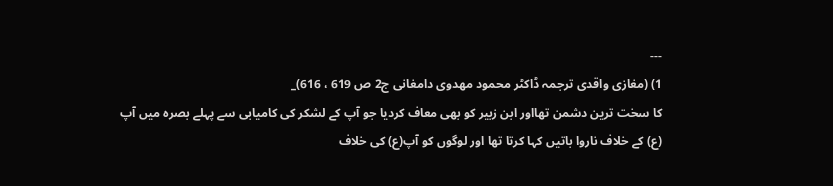---
1) (مغازى واقدى ترجمہ ڈاكٹر محمود مھدوى دامغانى ج2 ص 619 ، 616)_
كا سخت ترين دشمن تھااور ابن زبير كو بھى معاف كرديا جو آپ كے لشكر كى كاميابى سے پہلے بصرہ ميں آپ (ع) كے خلاف ناروا باتيں كہا كرتا تھا اور لوگوں كو آپ(ع) كى خلاف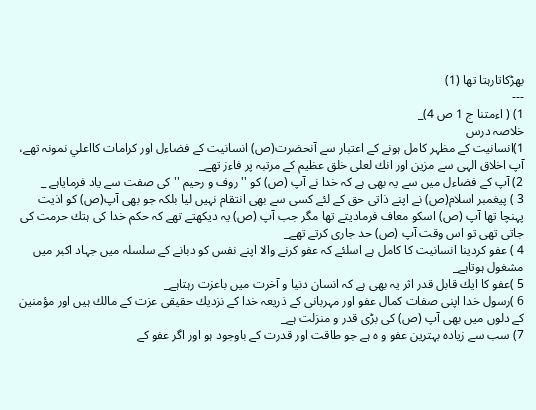بھڑكاتارہتا تھا (1)
---
1) ( اءمتنا ج 1 ص 4)_
خلاصہ درس
1)انسانيت كے مظہر كامل ہونے كے اعتبار سے آنحضرت(ص) انسانيت كے فضاءل اور كرامات كااعلي نمونہ تھے، آپ اخلاق الہى سے مزين اور انك لعلى خلق عظيم كے مرتبہ پر فاءز تھے_
2) آپ كے فضاءل ميں سے يہ بھى ہے كہ خدا نے آپ (ص) كو '' روف و رحيم '' كى صفت سے ياد فرماياہے _
3 ) پيغمبر اسلام(ص) نے اپنے ذاتى حق كے لئے كسى سے بھى انتقام نہيں ليا بلكہ جو بھى آپ(ص) كو اذيت پہنچا تھا آپ (ص) اسكو معاف فرماديتے تھا مگر جب آپ (ص) يہ ديكھتے تھے كہ حكم خدا كى ہتك حرمت كى جاتى تھى تو اس وقت آپ (ص) حد جارى كرتے تھے_
4 ) عفو كردينا انسانيت كا كامل ہے اسلئے كہ عفو كرنے والا اپنے نفس كو دبانے كے سلسلہ ميں جہاد اكبر ميں مشغول ہوتاہے_
5 )عفو كا ايك قابل قدر اثر يہ بھى ہے كہ انسان دنيا و آخرت ميں باعزت رہتاہے_
6 )رسول خدا اپنى صفات كمال عفو اور مہربانى كے ذريعہ خدا كے نزديك حقيقى عزت كے مالك ہيں اور مؤمنين كے دلوں ميں بھى آپ (ص) كى بڑى قدر و منزلت ہے_
7) سب سے زيادہ بہترين عفو و ہ ہے جو طاقت اور قدرت كے باوجود ہو اور اگر عفو كے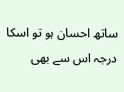ساتھ احسان ہو تو اسكا درجہ اس سے بھى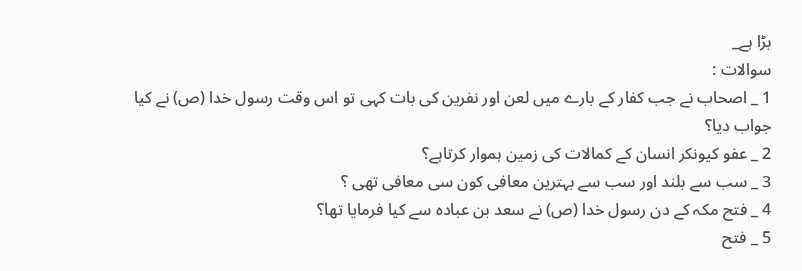بڑا ہے_
سوالات :
1 _ اصحاب نے جب كفار كے بارے ميں لعن اور نفرين كى بات كہى تو اس وقت رسول خدا (ص) نے كيا جواب ديا؟
2 _ عفو كيونكر انسان كے كمالات كى زمين ہموار كرتاہے؟
3 _ سب سے بلند اور سب سے بہترين معافى كون سى معافى تھى ؟
4 _ فتح مكہ كے دن رسول خدا (ص) نے سعد بن عبادہ سے كيا فرمايا تھا؟
5 _ فتح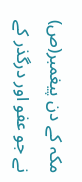مكہ كے دن پيغمبر(ص) نے جو عفو اور درگذر كے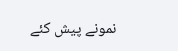نمونے پيش كئے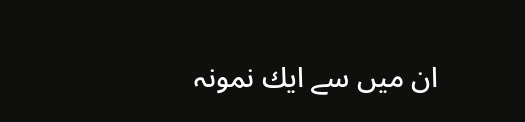ان ميں سے ايك نمونہ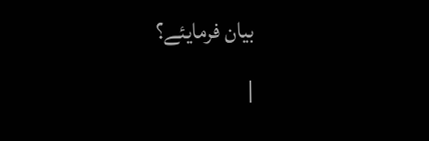بيان فرمايئے؟
|